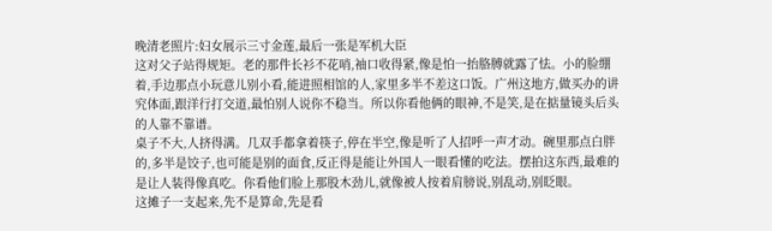晚清老照片:妇女展示三寸金莲,最后一张是军机大臣
这对父子站得规矩。老的那件长衫不花哨,袖口收得紧,像是怕一抬胳膊就露了怯。小的脸绷着,手边那点小玩意儿别小看,能进照相馆的人,家里多半不差这口饭。广州这地方,做买办的讲究体面,跟洋行打交道,最怕别人说你不稳当。所以你看他俩的眼神,不是笑,是在掂量镜头后头的人靠不靠谱。
桌子不大,人挤得满。几双手都拿着筷子,停在半空,像是听了人招呼一声才动。碗里那点白胖的,多半是饺子,也可能是别的面食,反正得是能让外国人一眼看懂的吃法。摆拍这东西,最难的是让人装得像真吃。你看他们脸上那股木劲儿,就像被人按着肩膀说,别乱动,别眨眼。
这摊子一支起来,先不是算命,先是看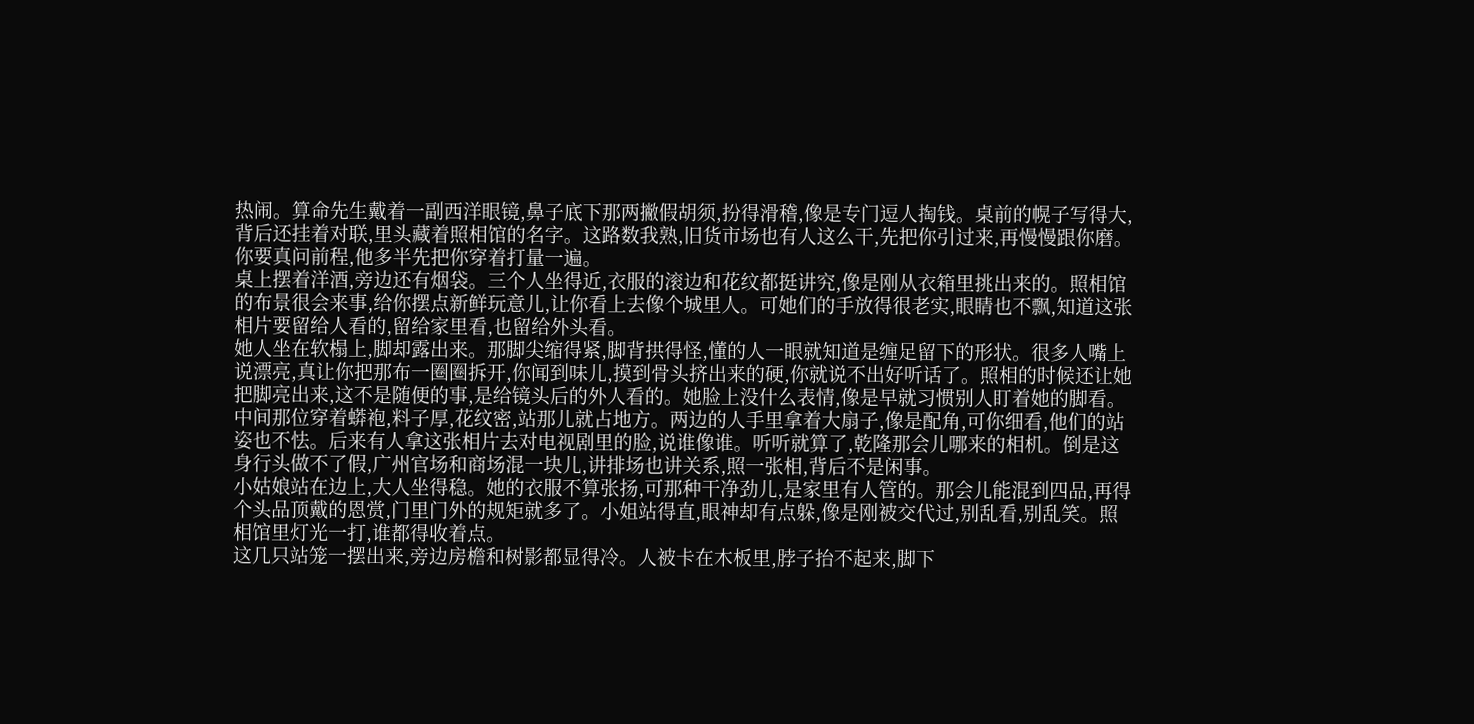热闹。算命先生戴着一副西洋眼镜,鼻子底下那两撇假胡须,扮得滑稽,像是专门逗人掏钱。桌前的幌子写得大,背后还挂着对联,里头藏着照相馆的名字。这路数我熟,旧货市场也有人这么干,先把你引过来,再慢慢跟你磨。你要真问前程,他多半先把你穿着打量一遍。
桌上摆着洋酒,旁边还有烟袋。三个人坐得近,衣服的滚边和花纹都挺讲究,像是刚从衣箱里挑出来的。照相馆的布景很会来事,给你摆点新鲜玩意儿,让你看上去像个城里人。可她们的手放得很老实,眼睛也不飘,知道这张相片要留给人看的,留给家里看,也留给外头看。
她人坐在软榻上,脚却露出来。那脚尖缩得紧,脚背拱得怪,懂的人一眼就知道是缠足留下的形状。很多人嘴上说漂亮,真让你把那布一圈圈拆开,你闻到味儿,摸到骨头挤出来的硬,你就说不出好听话了。照相的时候还让她把脚亮出来,这不是随便的事,是给镜头后的外人看的。她脸上没什么表情,像是早就习惯别人盯着她的脚看。
中间那位穿着蟒袍,料子厚,花纹密,站那儿就占地方。两边的人手里拿着大扇子,像是配角,可你细看,他们的站姿也不怯。后来有人拿这张相片去对电视剧里的脸,说谁像谁。听听就算了,乾隆那会儿哪来的相机。倒是这身行头做不了假,广州官场和商场混一块儿,讲排场也讲关系,照一张相,背后不是闲事。
小姑娘站在边上,大人坐得稳。她的衣服不算张扬,可那种干净劲儿,是家里有人管的。那会儿能混到四品,再得个头品顶戴的恩赏,门里门外的规矩就多了。小姐站得直,眼神却有点躲,像是刚被交代过,别乱看,别乱笑。照相馆里灯光一打,谁都得收着点。
这几只站笼一摆出来,旁边房檐和树影都显得冷。人被卡在木板里,脖子抬不起来,脚下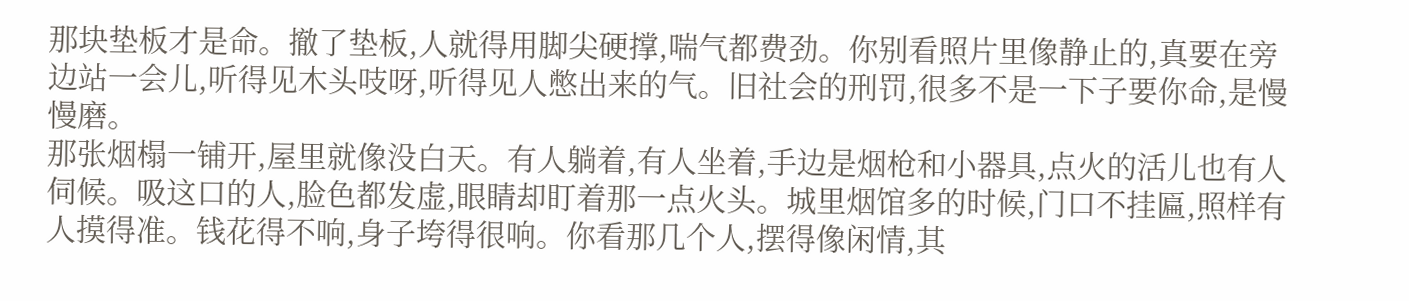那块垫板才是命。撤了垫板,人就得用脚尖硬撑,喘气都费劲。你别看照片里像静止的,真要在旁边站一会儿,听得见木头吱呀,听得见人憋出来的气。旧社会的刑罚,很多不是一下子要你命,是慢慢磨。
那张烟榻一铺开,屋里就像没白天。有人躺着,有人坐着,手边是烟枪和小器具,点火的活儿也有人伺候。吸这口的人,脸色都发虚,眼睛却盯着那一点火头。城里烟馆多的时候,门口不挂匾,照样有人摸得准。钱花得不响,身子垮得很响。你看那几个人,摆得像闲情,其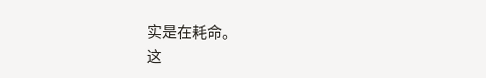实是在耗命。
这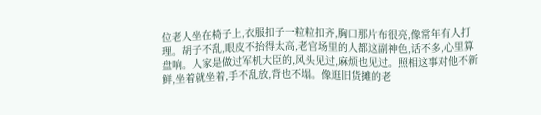位老人坐在椅子上,衣服扣子一粒粒扣齐,胸口那片布很亮,像常年有人打理。胡子不乱,眼皮不抬得太高,老官场里的人都这副神色,话不多,心里算盘响。人家是做过军机大臣的,风头见过,麻烦也见过。照相这事对他不新鲜,坐着就坐着,手不乱放,背也不塌。像逛旧货摊的老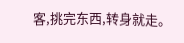客,挑完东西,转身就走。